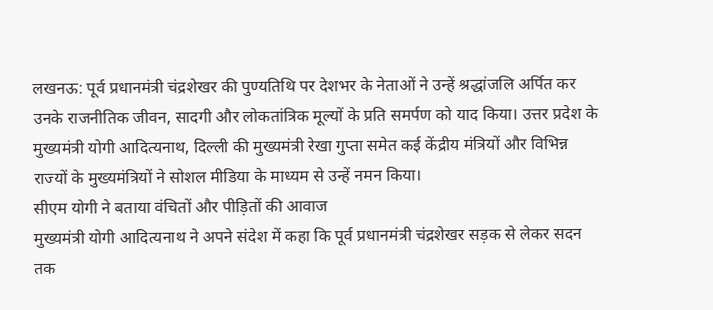लखनऊ: पूर्व प्रधानमंत्री चंद्रशेखर की पुण्यतिथि पर देशभर के नेताओं ने उन्हें श्रद्धांजलि अर्पित कर उनके राजनीतिक जीवन, सादगी और लोकतांत्रिक मूल्यों के प्रति समर्पण को याद किया। उत्तर प्रदेश के मुख्यमंत्री योगी आदित्यनाथ, दिल्ली की मुख्यमंत्री रेखा गुप्ता समेत कई केंद्रीय मंत्रियों और विभिन्न राज्यों के मुख्यमंत्रियों ने सोशल मीडिया के माध्यम से उन्हें नमन किया।
सीएम योगी ने बताया वंचितों और पीड़ितों की आवाज
मुख्यमंत्री योगी आदित्यनाथ ने अपने संदेश में कहा कि पूर्व प्रधानमंत्री चंद्रशेखर सड़क से लेकर सदन तक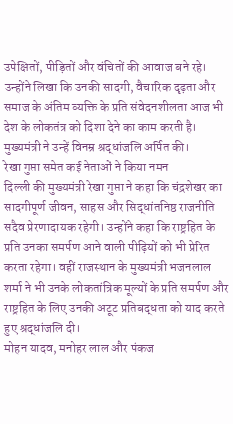उपेक्षितों, पीड़ितों और वंचितों की आवाज बने रहे। उन्होंने लिखा कि उनकी सादगी, वैचारिक दृढ़ता और समाज के अंतिम व्यक्ति के प्रति संवेदनशीलता आज भी देश के लोकतंत्र को दिशा देने का काम करती है। मुख्यमंत्री ने उन्हें विनम्र श्रद्धांजलि अर्पित की।
रेखा गुप्ता समेत कई नेताओं ने किया नमन
दिल्ली की मुख्यमंत्री रेखा गुप्ता ने कहा कि चंद्रशेखर का सादगीपूर्ण जीवन, साहस और सिद्धांतनिष्ठ राजनीति सदैव प्रेरणादायक रहेगी। उन्होंने कहा कि राष्ट्रहित के प्रति उनका समर्पण आने वाली पीढ़ियों को भी प्रेरित करता रहेगा। वहीं राजस्थान के मुख्यमंत्री भजनलाल शर्मा ने भी उनके लोकतांत्रिक मूल्यों के प्रति समर्पण और राष्ट्रहित के लिए उनकी अटूट प्रतिबद्धता को याद करते हुए श्रद्धांजलि दी।
मोहन यादव, मनोहर लाल और पंकज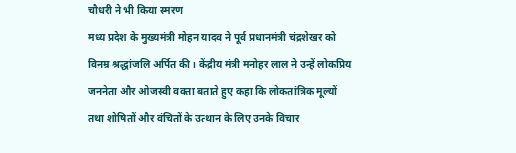चौधरी ने भी किया स्मरण
मध्य प्रदेश के मुख्यमंत्री मोहन यादव ने पूर्व प्रधानमंत्री चंद्रशेखर को विनम्र श्रद्धांजलि अर्पित की। केंद्रीय मंत्री मनोहर लाल ने उन्हें लोकप्रिय जननेता और ओजस्वी वक्ता बताते हुए कहा कि लोकतांत्रिक मूल्यों तथा शोषितों और वंचितों के उत्थान के लिए उनके विचार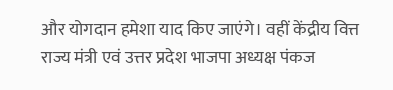और योगदान हमेशा याद किए जाएंगे। वहीं केंद्रीय वित्त राज्य मंत्री एवं उत्तर प्रदेश भाजपा अध्यक्ष पंकज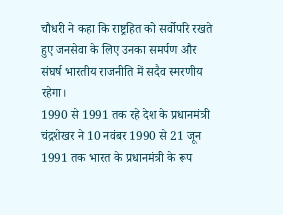चौधरी ने कहा कि राष्ट्रहित को सर्वोपरि रखते हुए जनसेवा के लिए उनका समर्पण और संघर्ष भारतीय राजनीति में सदैव स्मरणीय रहेगा।
1990 से 1991 तक रहे देश के प्रधानमंत्री
चंद्रशेखर ने 10 नवंबर 1990 से 21 जून 1991 तक भारत के प्रधानमंत्री के रूप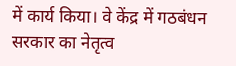में कार्य किया। वे केंद्र में गठबंधन सरकार का नेतृत्व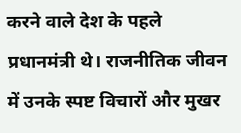करने वाले देश के पहले प्रधानमंत्री थे। राजनीतिक जीवन में उनके स्पष्ट विचारों और मुखर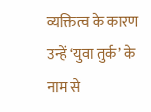व्यक्तित्व के कारण उन्हें ‘युवा तुर्क’ के नाम से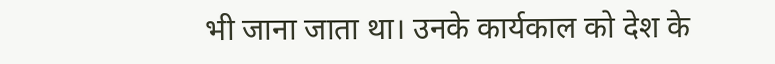भी जाना जाता था। उनके कार्यकाल को देश के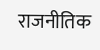राजनीतिक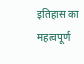इतिहास का महत्वपूर्ण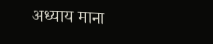अध्याय माना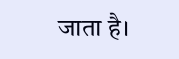जाता है।